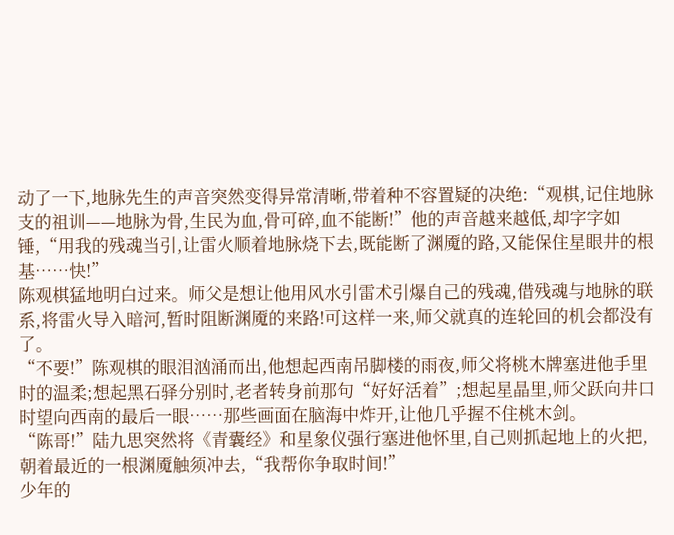动了一下,地脉先生的声音突然变得异常清晰,带着种不容置疑的决绝:“观棋,记住地脉支的祖训——地脉为骨,生民为血,骨可碎,血不能断!”他的声音越来越低,却字字如锤,“用我的残魂当引,让雷火顺着地脉烧下去,既能断了渊魇的路,又能保住星眼井的根基……快!”
陈观棋猛地明白过来。师父是想让他用风水引雷术引爆自己的残魂,借残魂与地脉的联系,将雷火导入暗河,暂时阻断渊魇的来路!可这样一来,师父就真的连轮回的机会都没有了。
“不要!”陈观棋的眼泪汹涌而出,他想起西南吊脚楼的雨夜,师父将桃木牌塞进他手里时的温柔;想起黑石驿分别时,老者转身前那句“好好活着”;想起星晶里,师父跃向井口时望向西南的最后一眼……那些画面在脑海中炸开,让他几乎握不住桃木剑。
“陈哥!”陆九思突然将《青囊经》和星象仪强行塞进他怀里,自己则抓起地上的火把,朝着最近的一根渊魇触须冲去,“我帮你争取时间!”
少年的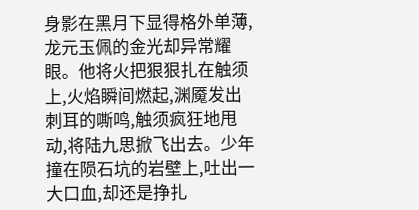身影在黑月下显得格外单薄,龙元玉佩的金光却异常耀眼。他将火把狠狠扎在触须上,火焰瞬间燃起,渊魇发出刺耳的嘶鸣,触须疯狂地甩动,将陆九思掀飞出去。少年撞在陨石坑的岩壁上,吐出一大口血,却还是挣扎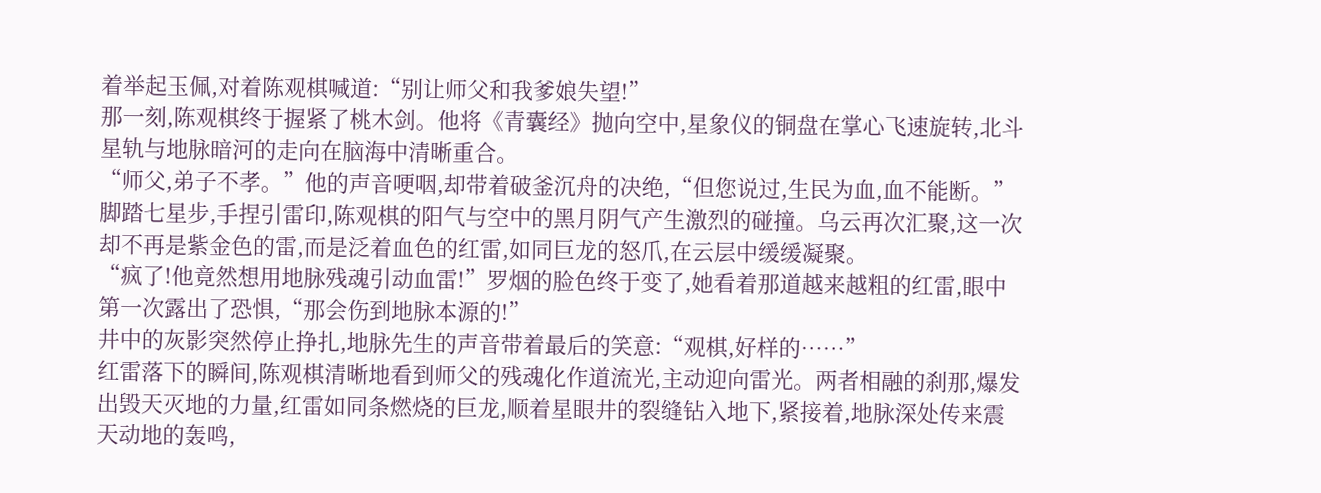着举起玉佩,对着陈观棋喊道:“别让师父和我爹娘失望!”
那一刻,陈观棋终于握紧了桃木剑。他将《青囊经》抛向空中,星象仪的铜盘在掌心飞速旋转,北斗星轨与地脉暗河的走向在脑海中清晰重合。
“师父,弟子不孝。”他的声音哽咽,却带着破釜沉舟的决绝,“但您说过,生民为血,血不能断。”
脚踏七星步,手捏引雷印,陈观棋的阳气与空中的黑月阴气产生激烈的碰撞。乌云再次汇聚,这一次却不再是紫金色的雷,而是泛着血色的红雷,如同巨龙的怒爪,在云层中缓缓凝聚。
“疯了!他竟然想用地脉残魂引动血雷!”罗烟的脸色终于变了,她看着那道越来越粗的红雷,眼中第一次露出了恐惧,“那会伤到地脉本源的!”
井中的灰影突然停止挣扎,地脉先生的声音带着最后的笑意:“观棋,好样的……”
红雷落下的瞬间,陈观棋清晰地看到师父的残魂化作道流光,主动迎向雷光。两者相融的刹那,爆发出毁天灭地的力量,红雷如同条燃烧的巨龙,顺着星眼井的裂缝钻入地下,紧接着,地脉深处传来震天动地的轰鸣,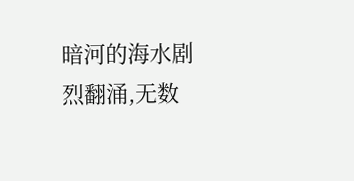暗河的海水剧烈翻涌,无数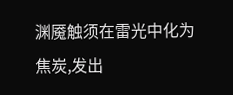渊魇触须在雷光中化为焦炭,发出